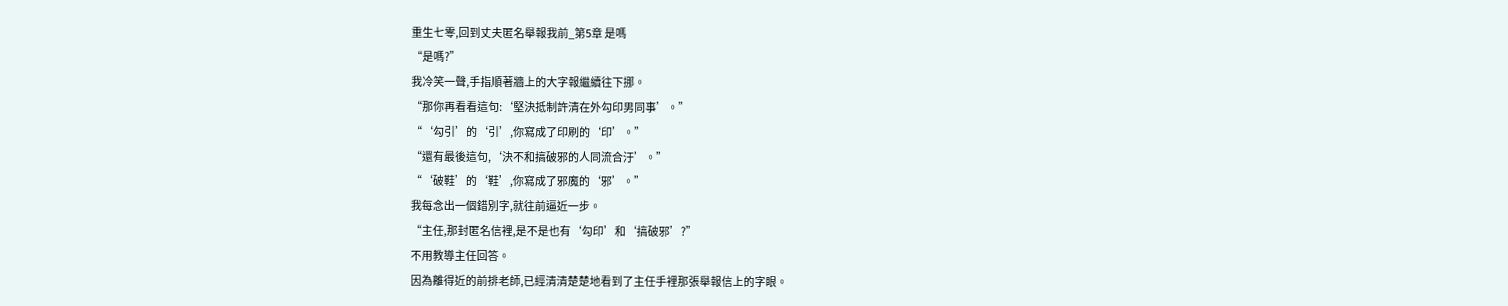重生七零,回到丈夫匿名舉報我前_第5章 是嗎
“是嗎?”
我冷笑一聲,手指順著牆上的大字報繼續往下挪。
“那你再看看這句:‘堅決抵制許清在外勾印男同事’。”
“‘勾引’的‘引’,你寫成了印刷的‘印’。”
“還有最後這句,‘決不和搞破邪的人同流合汙’。”
“‘破鞋’的‘鞋’,你寫成了邪魔的‘邪’。”
我每念出一個錯別字,就往前逼近一步。
“主任,那封匿名信裡,是不是也有‘勾印’和‘搞破邪’?”
不用教導主任回答。
因為離得近的前排老師,已經清清楚楚地看到了主任手裡那張舉報信上的字眼。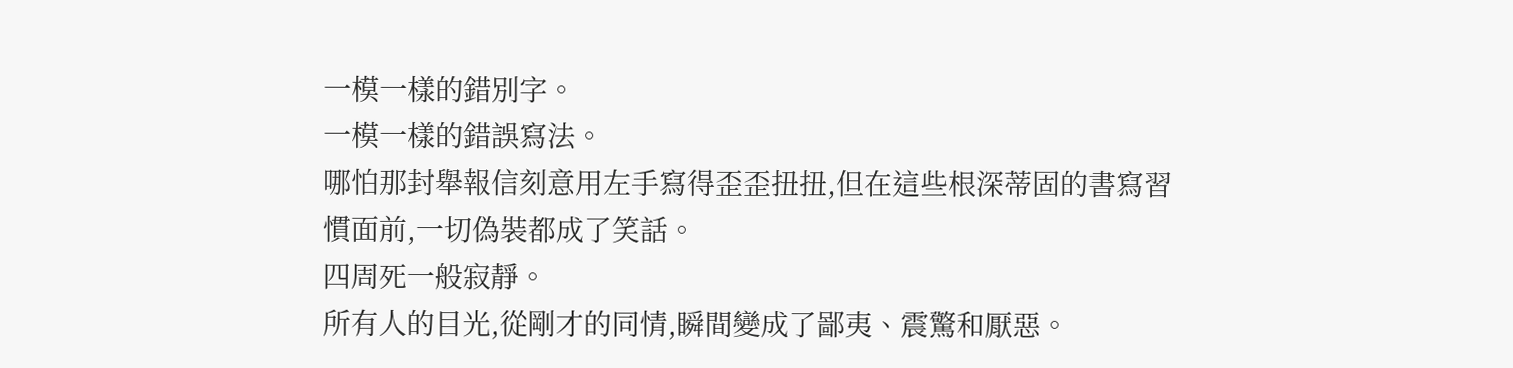一模一樣的錯別字。
一模一樣的錯誤寫法。
哪怕那封舉報信刻意用左手寫得歪歪扭扭,但在這些根深蒂固的書寫習慣面前,一切偽裝都成了笑話。
四周死一般寂靜。
所有人的目光,從剛才的同情,瞬間變成了鄙夷、震驚和厭惡。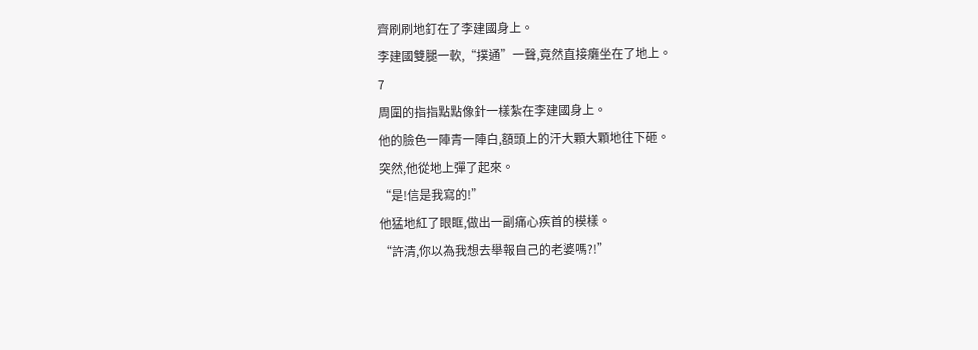齊刷刷地釘在了李建國身上。
李建國雙腿一軟,“撲通”一聲,竟然直接癱坐在了地上。
7
周圍的指指點點像針一樣紮在李建國身上。
他的臉色一陣青一陣白,額頭上的汗大顆大顆地往下砸。
突然,他從地上彈了起來。
“是!信是我寫的!”
他猛地紅了眼眶,做出一副痛心疾首的模樣。
“許清,你以為我想去舉報自己的老婆嗎?!”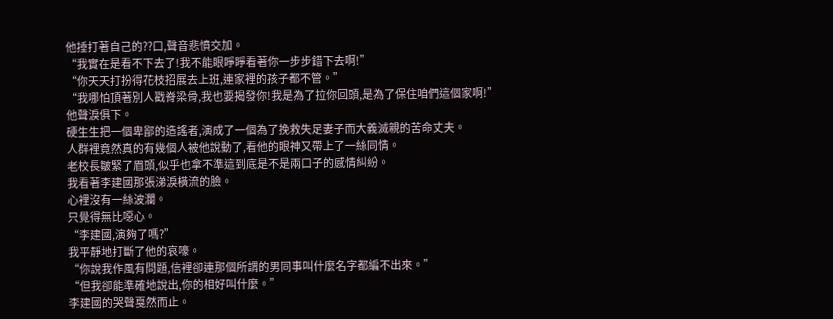他捶打著自己的??口,聲音悲憤交加。
“我實在是看不下去了!我不能眼睜睜看著你一步步錯下去啊!”
“你天天打扮得花枝招展去上班,連家裡的孩子都不管。”
“我哪怕頂著別人戳脊梁骨,我也要揭發你!我是為了拉你回頭,是為了保住咱們這個家啊!”
他聲淚俱下。
硬生生把一個卑鄙的造謠者,演成了一個為了挽救失足妻子而大義滅親的苦命丈夫。
人群裡竟然真的有幾個人被他說動了,看他的眼神又帶上了一絲同情。
老校長皺緊了眉頭,似乎也拿不準這到底是不是兩口子的感情糾紛。
我看著李建國那張涕淚橫流的臉。
心裡沒有一絲波瀾。
只覺得無比噁心。
“李建國,演夠了嗎?”
我平靜地打斷了他的哀嚎。
“你說我作風有問題,信裡卻連那個所謂的男同事叫什麼名字都編不出來。”
“但我卻能準確地說出,你的相好叫什麼。”
李建國的哭聲戛然而止。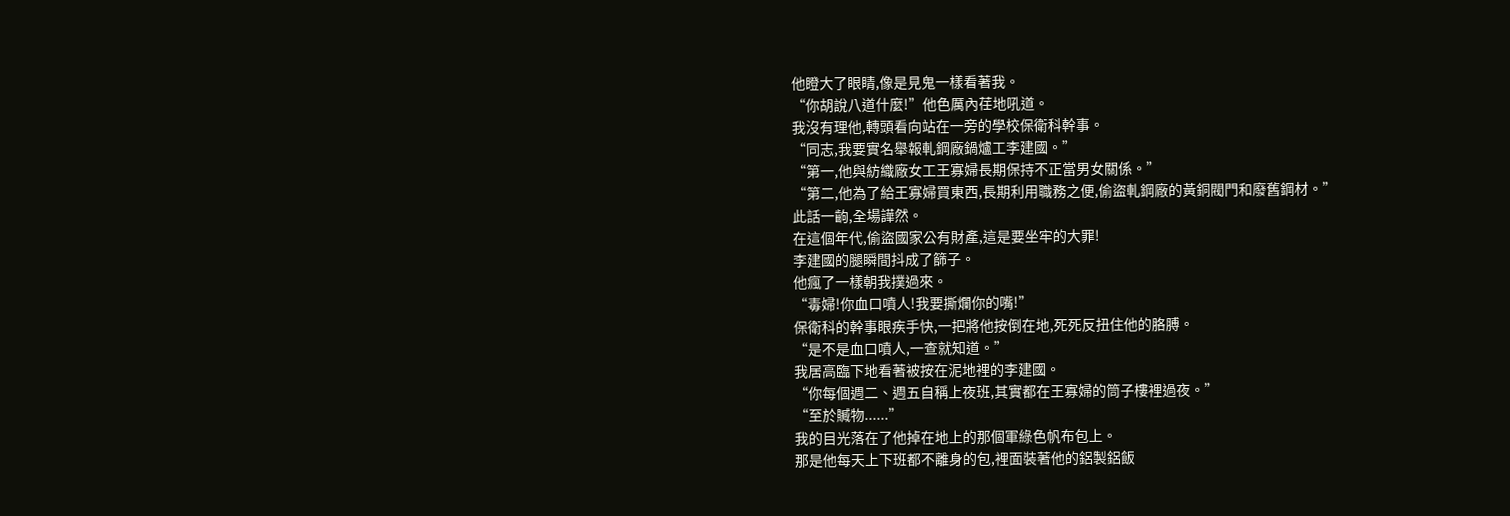他瞪大了眼睛,像是見鬼一樣看著我。
“你胡說八道什麼!”他色厲內荏地吼道。
我沒有理他,轉頭看向站在一旁的學校保衛科幹事。
“同志,我要實名舉報軋鋼廠鍋爐工李建國。”
“第一,他與紡織廠女工王寡婦長期保持不正當男女關係。”
“第二,他為了給王寡婦買東西,長期利用職務之便,偷盜軋鋼廠的黃銅閥門和廢舊鋼材。”
此話一齣,全場譁然。
在這個年代,偷盜國家公有財產,這是要坐牢的大罪!
李建國的腿瞬間抖成了篩子。
他瘋了一樣朝我撲過來。
“毒婦!你血口噴人!我要撕爛你的嘴!”
保衛科的幹事眼疾手快,一把將他按倒在地,死死反扭住他的胳膊。
“是不是血口噴人,一查就知道。”
我居高臨下地看著被按在泥地裡的李建國。
“你每個週二、週五自稱上夜班,其實都在王寡婦的筒子樓裡過夜。”
“至於贓物......”
我的目光落在了他掉在地上的那個軍綠色帆布包上。
那是他每天上下班都不離身的包,裡面裝著他的鋁製鋁飯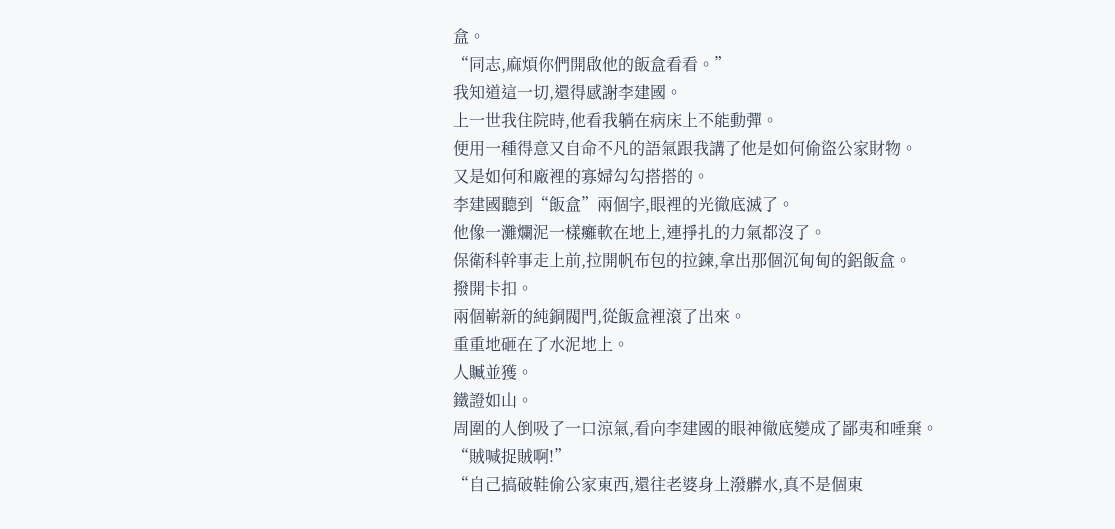盒。
“同志,麻煩你們開啟他的飯盒看看。”
我知道這一切,還得感謝李建國。
上一世我住院時,他看我躺在病床上不能動彈。
便用一種得意又自命不凡的語氣跟我講了他是如何偷盜公家財物。
又是如何和廠裡的寡婦勾勾搭搭的。
李建國聽到“飯盒”兩個字,眼裡的光徹底滅了。
他像一灘爛泥一樣癱軟在地上,連掙扎的力氣都沒了。
保衛科幹事走上前,拉開帆布包的拉鍊,拿出那個沉甸甸的鋁飯盒。
撥開卡扣。
兩個嶄新的純銅閥門,從飯盒裡滾了出來。
重重地砸在了水泥地上。
人贓並獲。
鐵證如山。
周圍的人倒吸了一口涼氣,看向李建國的眼神徹底變成了鄙夷和唾棄。
“賊喊捉賊啊!”
“自己搞破鞋偷公家東西,還往老婆身上潑髒水,真不是個東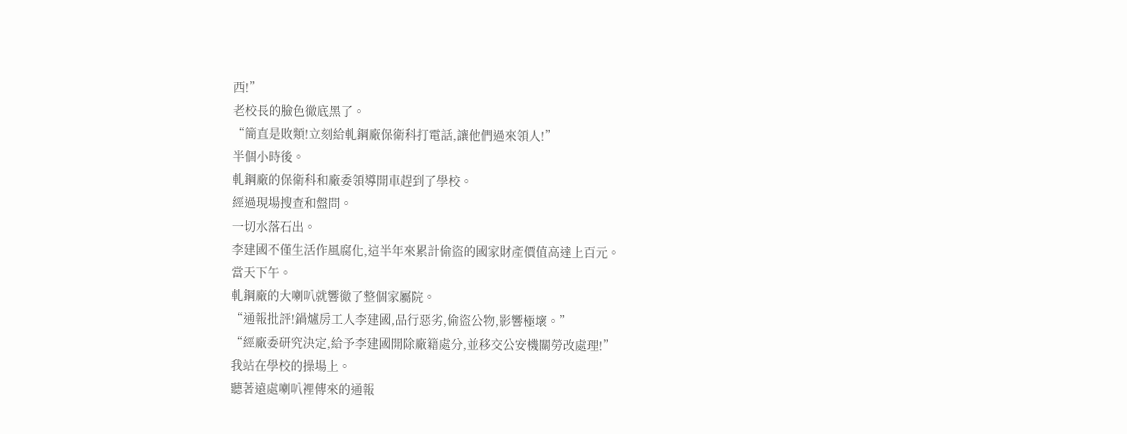西!”
老校長的臉色徹底黑了。
“簡直是敗類!立刻給軋鋼廠保衛科打電話,讓他們過來領人!”
半個小時後。
軋鋼廠的保衛科和廠委領導開車趕到了學校。
經過現場搜查和盤問。
一切水落石出。
李建國不僅生活作風腐化,這半年來累計偷盜的國家財產價值高達上百元。
當天下午。
軋鋼廠的大喇叭就響徹了整個家屬院。
“通報批評!鍋爐房工人李建國,品行惡劣,偷盜公物,影響極壞。”
“經廠委研究決定,給予李建國開除廠籍處分,並移交公安機關勞改處理!”
我站在學校的操場上。
聽著遠處喇叭裡傳來的通報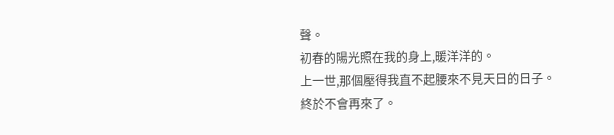聲。
初春的陽光照在我的身上,暖洋洋的。
上一世,那個壓得我直不起腰來不見天日的日子。
終於不會再來了。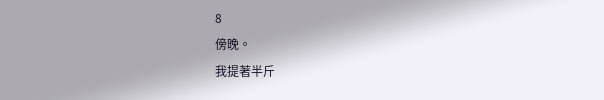8
傍晚。
我提著半斤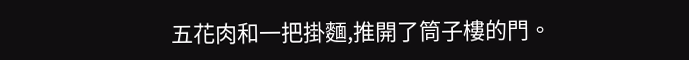五花肉和一把掛麵,推開了筒子樓的門。